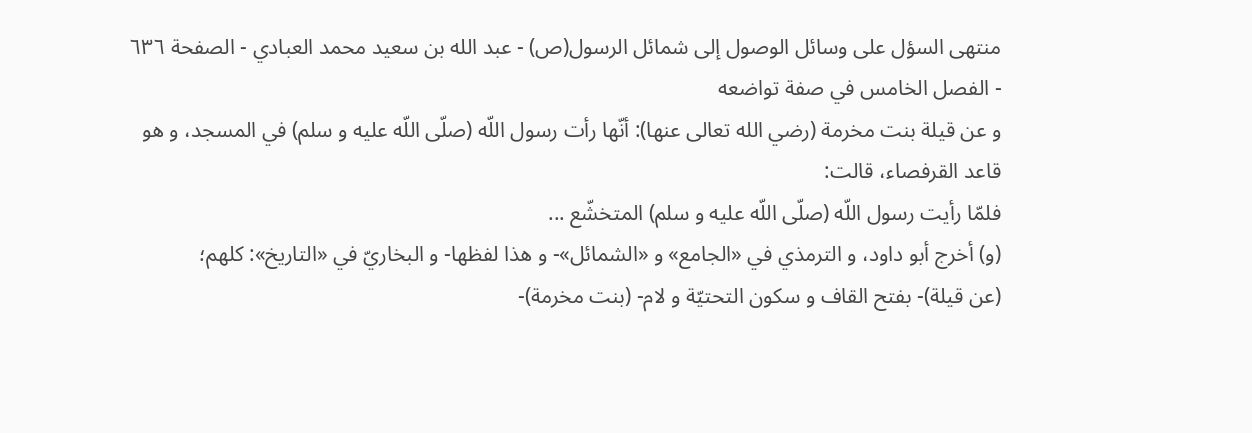منتهى السؤل على وسائل الوصول إلى شمائل الرسول(ص) - عبد الله بن سعيد محمد العبادي - الصفحة ٦٣٦ - الفصل الخامس في صفة تواضعه
و عن قيلة بنت مخرمة (رضي الله تعالى عنها): أنّها رأت رسول اللّه (صلّى اللّه عليه و سلم) في المسجد، و هو قاعد القرفصاء، قالت:
فلمّا رأيت رسول اللّه (صلّى اللّه عليه و سلم) المتخشّع ...
(و) أخرج أبو داود، و الترمذي في «الجامع» و «الشمائل»- و هذا لفظها- و البخاريّ في «التاريخ»: كلهم؛
(عن قيلة)- بفتح القاف و سكون التحتيّة و لام- (بنت مخرمة)-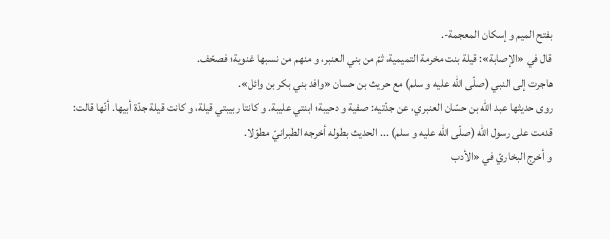بفتح الميم و إسكان المعجمة-.
قال في «الإصابة»: قيلة بنت مخرمة التميمية، ثمّ من بني العنبر، و منهم من نسبها غنوية؛ فصحّف.
هاجرت إلى النبي (صلّى اللّه عليه و سلم) مع حريث بن حسان «وافد بني بكر بن وائل».
روى حديثها عبد اللّه بن حسّان العنبري، عن جدّتيه: صفية و دحيبة؛ ابنتي عليبة. و كانتا ربيبتي قيلة، و كانت قيلة جدّة أبيها. أنّها قالت:
قدمت على رسول اللّه (صلّى اللّه عليه و سلم) ... الحديث بطوله أخرجه الطبرانيّ مطوّلا.
و أخرج البخاريّ في «الأدب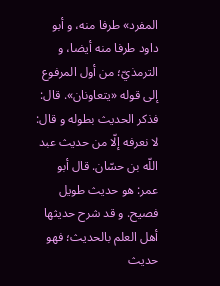المفرد» طرفا منه، و أبو داود طرفا منه أيضا، و الترمذيّ؛ من أول المرفوع إلى قوله «يتعاونان». قال: فذكر الحديث بطوله و قال: لا نعرفه إلّا من حديث عبد اللّه بن حسّان. قال أبو عمر: هو حديث طويل فصيح. و قد شرح حديثها أهل العلم بالحديث؛ فهو حديث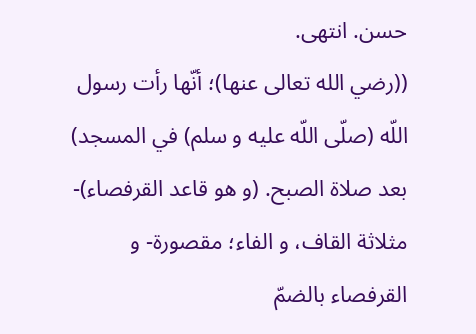حسن. انتهى.
((رضي الله تعالى عنها)؛ أنّها رأت رسول اللّه (صلّى اللّه عليه و سلم) في المسجد) بعد صلاة الصبح. (و هو قاعد القرفصاء)- مثلاثة القاف، و الفاء؛ مقصورة- و القرفصاء بالضمّ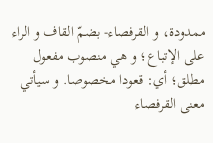ممدودة، و القرفصاء- بضمّ القاف و الراء على الإتباع؛ و هي منصوب مفعول مطلق؛ أي: قعودا مخصوصا. و سيأتي معنى القرفصاء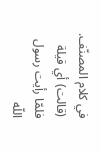في كلام المصنّف.
(قالت) أي قيلة فلمّا رأيت رسول اللّه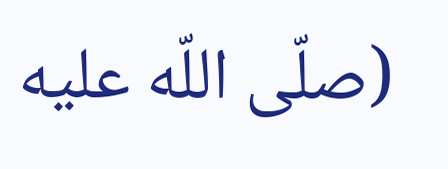(صلّى اللّه عليه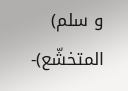و سلم) المتخشّع)-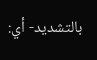بالتشديد- أي: